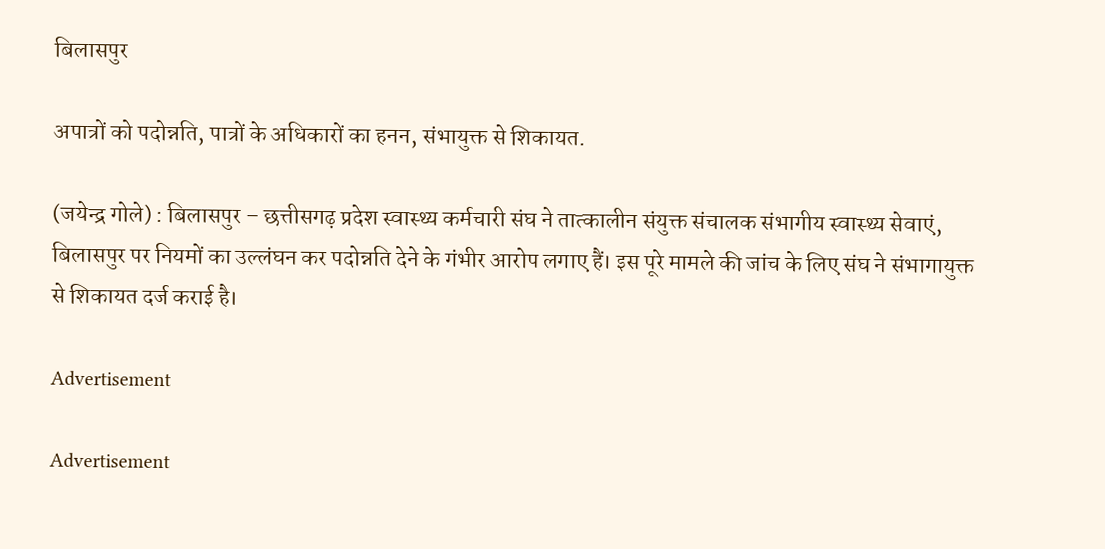बिलासपुर

अपात्रों को पदोन्नति, पात्रों के अधिकारों का हनन, संभायुक्त से शिकायत.

(जयेन्द्र गोले) : बिलासपुर – छत्तीसगढ़ प्रदेश स्वास्थ्य कर्मचारी संघ ने तात्कालीन संयुक्त संचालक संभागीय स्वास्थ्य सेवाएं, बिलासपुर पर नियमों का उल्लंघन कर पदोन्नति देने के गंभीर आरोप लगाए हैं। इस पूरे मामले की जांच के लिए संघ ने संभागायुक्त से शिकायत दर्ज कराई है।

Advertisement

Advertisement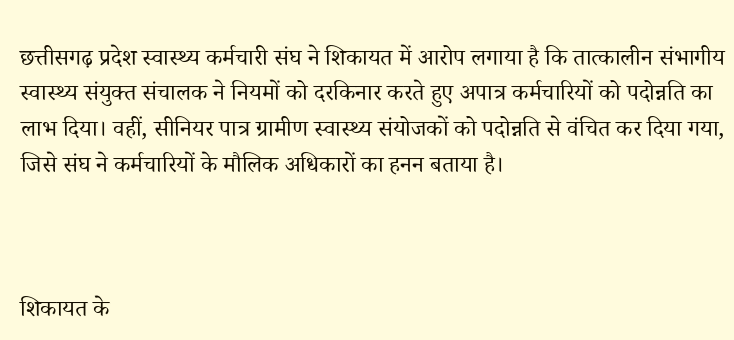छत्तीसगढ़ प्रदेश स्वास्थ्य कर्मचारी संघ ने शिकायत में आरोप लगाया है कि तात्कालीन संभागीय स्वास्थ्य संयुक्त संचालक ने नियमों को दरकिनार करते हुए अपात्र कर्मचारियों को पदोन्नति का लाभ दिया। वहीं, सीनियर पात्र ग्रामीण स्वास्थ्य संयोजकों को पदोन्नति से वंचित कर दिया गया, जिसे संघ ने कर्मचारियों के मौलिक अधिकारों का हनन बताया है।



शिकायत के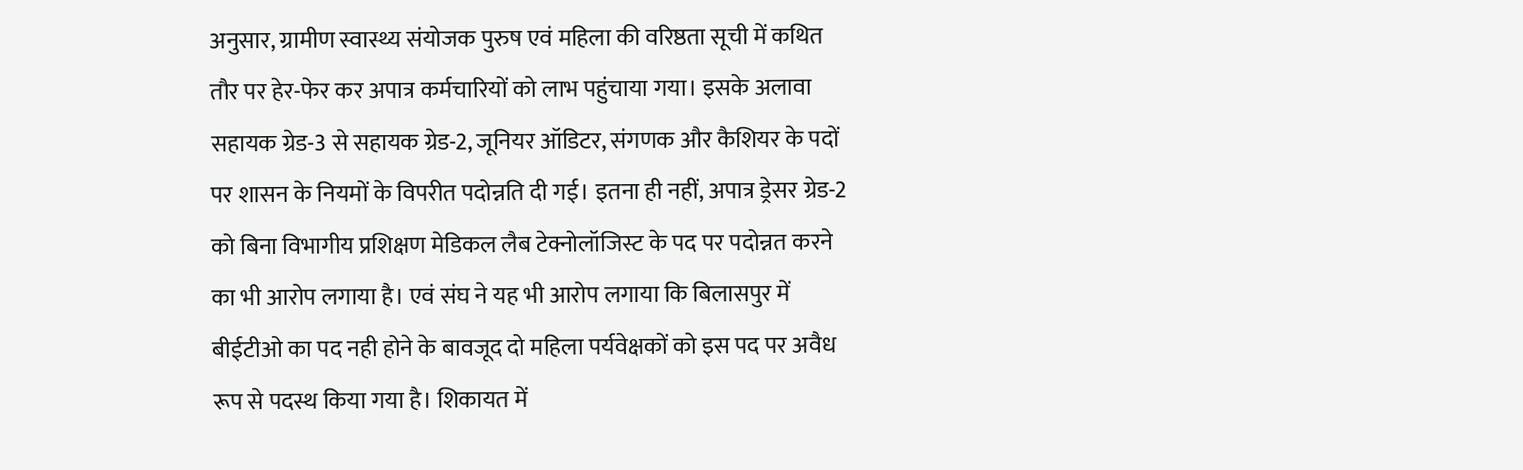अनुसार, ग्रामीण स्वास्थ्य संयोजक पुरुष एवं महिला की वरिष्ठता सूची में कथित तौर पर हेर-फेर कर अपात्र कर्मचारियों को लाभ पहुंचाया गया। इसके अलावा सहायक ग्रेड-3 से सहायक ग्रेड-2, जूनियर ऑडिटर, संगणक और कैशियर के पदों पर शासन के नियमों के विपरीत पदोन्नति दी गई। इतना ही नहीं, अपात्र ड्रेसर ग्रेड-2 को बिना विभागीय प्रशिक्षण मेडिकल लैब टेक्नोलॉजिस्ट के पद पर पदोन्नत करने का भी आरोप लगाया है। एवं संघ ने यह भी आरोप लगाया कि बिलासपुर में बीईटीओ का पद नही होने के बावजूद दो महिला पर्यवेक्षकों को इस पद पर अवैध रूप से पदस्थ किया गया है। शिकायत में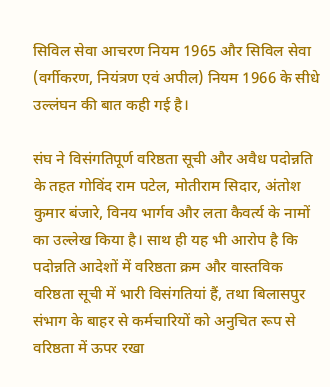सिविल सेवा आचरण नियम 1965 और सिविल सेवा (वर्गीकरण, नियंत्रण एवं अपील) नियम 1966 के सीधे उल्लंघन की बात कही गई है।

संघ ने विसंगतिपूर्ण वरिष्ठता सूची और अवैध पदोन्नति के तहत गोविंद राम पटेल, मोतीराम सिदार, अंतोश कुमार बंजारे, विनय भार्गव और लता कैवर्त्य के नामों का उल्लेख किया है। साथ ही यह भी आरोप है कि पदोन्नति आदेशों में वरिष्ठता क्रम और वास्तविक वरिष्ठता सूची में भारी विसंगतियां हैं, तथा बिलासपुर संभाग के बाहर से कर्मचारियों को अनुचित रूप से वरिष्ठता में ऊपर रखा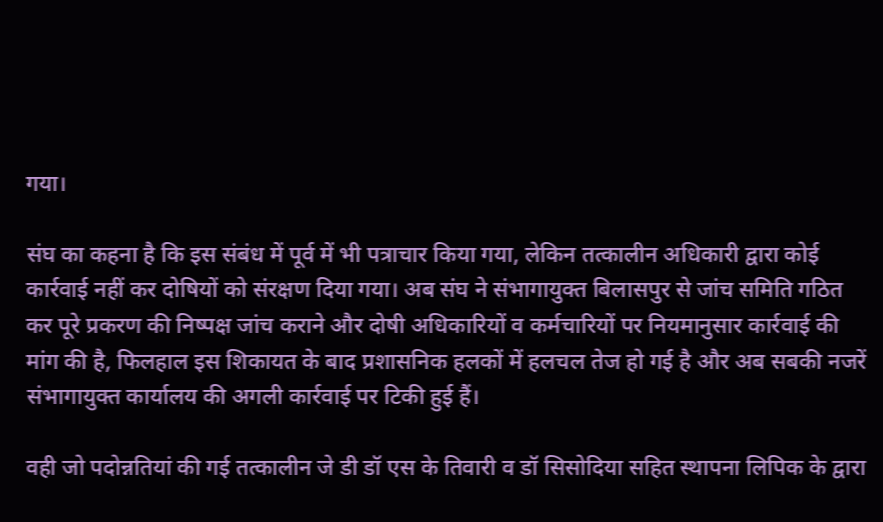गया।

संघ का कहना है कि इस संबंध में पूर्व में भी पत्राचार किया गया, लेकिन तत्कालीन अधिकारी द्वारा कोई कार्रवाई नहीं कर दोषियों को संरक्षण दिया गया। अब संघ ने संभागायुक्त बिलासपुर से जांच समिति गठित कर पूरे प्रकरण की निष्पक्ष जांच कराने और दोषी अधिकारियों व कर्मचारियों पर नियमानुसार कार्रवाई की मांग की है, फिलहाल इस शिकायत के बाद प्रशासनिक हलकों में हलचल तेज हो गई है और अब सबकी नजरें संभागायुक्त कार्यालय की अगली कार्रवाई पर टिकी हुई हैं।

वही जो पदोन्नतियां की गई तत्कालीन जे डी डॉ एस के तिवारी व डॉ सिसोदिया सहित स्थापना लिपिक के द्वारा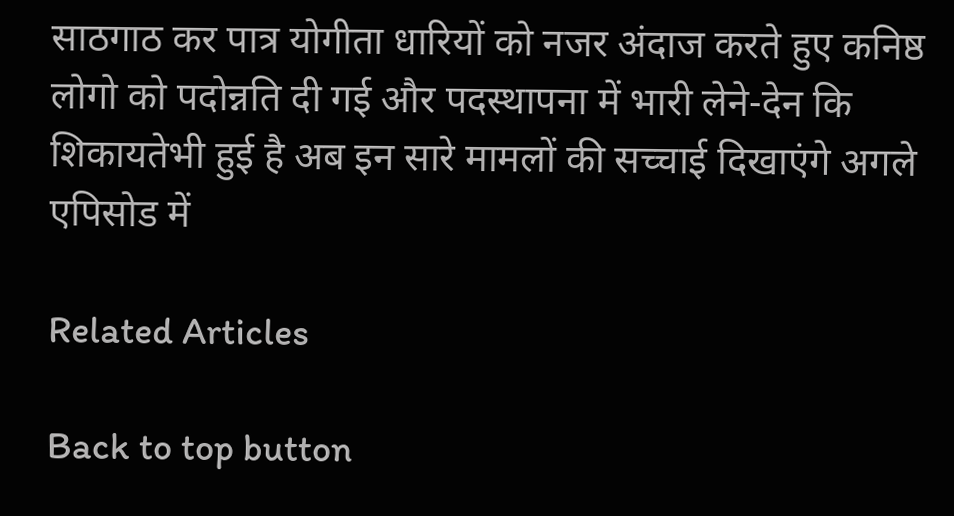साठगाठ कर पात्र योगीता धारियों को नजर अंदाज करते हुए कनिष्ठ लोगो को पदोन्नति दी गई और पदस्थापना में भारी लेने-देन कि शिकायतेभी हुई है अब इन सारे मामलों की सच्चाई दिखाएंगे अगले एपिसोड में

Related Articles

Back to top button